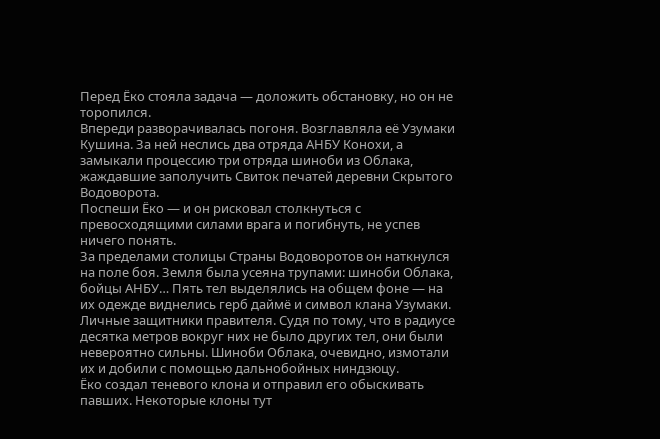Перед Ёко стояла задача — доложить обстановку, но он не торопился.
Впереди разворачивалась погоня. Возглавляла её Узумаки Кушина. За ней неслись два отряда АНБУ Конохи, а замыкали процессию три отряда шиноби из Облака, жаждавшие заполучить Свиток печатей деревни Скрытого Водоворота.
Поспеши Ёко — и он рисковал столкнуться с превосходящими силами врага и погибнуть, не успев ничего понять.
За пределами столицы Страны Водоворотов он наткнулся на поле боя. Земля была усеяна трупами: шиноби Облака, бойцы АНБУ… Пять тел выделялись на общем фоне — на их одежде виднелись герб даймё и символ клана Узумаки. Личные защитники правителя. Судя по тому, что в радиусе десятка метров вокруг них не было других тел, они были невероятно сильны. Шиноби Облака, очевидно, измотали их и добили с помощью дальнобойных ниндзюцу.
Ёко создал теневого клона и отправил его обыскивать павших. Некоторые клоны тут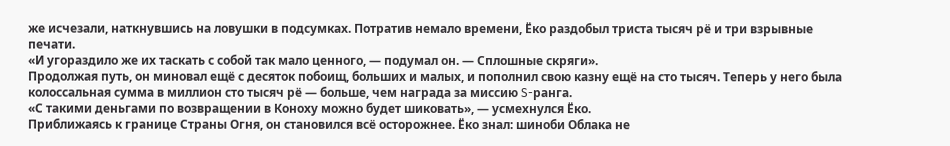же исчезали, наткнувшись на ловушки в подсумках. Потратив немало времени, Ёко раздобыл триста тысяч рё и три взрывные печати.
«И угораздило же их таскать с собой так мало ценного, — подумал он. — Сплошные скряги».
Продолжая путь, он миновал ещё с десяток побоищ, больших и малых, и пополнил свою казну ещё на сто тысяч. Теперь у него была колоссальная сумма в миллион сто тысяч рё — больше, чем награда за миссию S-ранга.
«С такими деньгами по возвращении в Коноху можно будет шиковать», — усмехнулся Ёко.
Приближаясь к границе Страны Огня, он становился всё осторожнее. Ёко знал: шиноби Облака не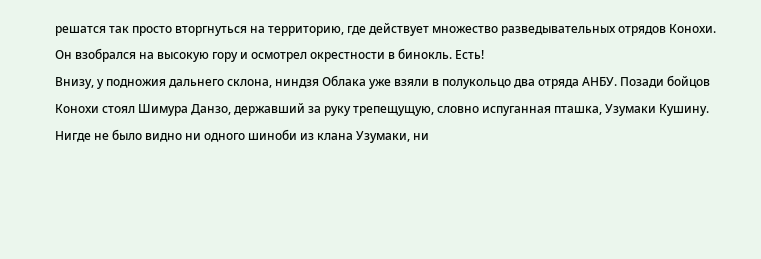решатся так просто вторгнуться на территорию, где действует множество разведывательных отрядов Конохи.
Он взобрался на высокую гору и осмотрел окрестности в бинокль. Есть!
Внизу, у подножия дальнего склона, ниндзя Облака уже взяли в полукольцо два отряда АНБУ. Позади бойцов Конохи стоял Шимура Данзо, державший за руку трепещущую, словно испуганная пташка, Узумаки Кушину. Нигде не было видно ни одного шиноби из клана Узумаки, ни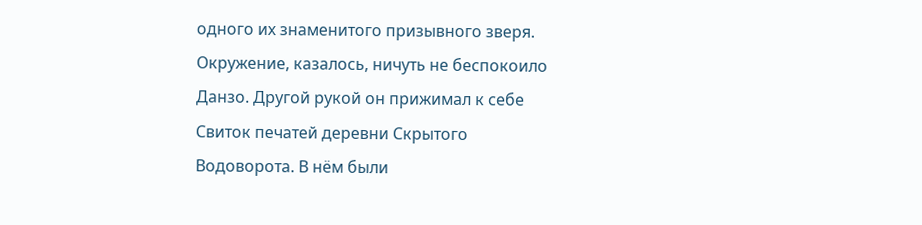одного их знаменитого призывного зверя.
Окружение, казалось, ничуть не беспокоило Данзо. Другой рукой он прижимал к себе Свиток печатей деревни Скрытого Водоворота. В нём были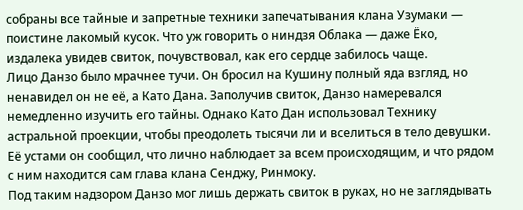собраны все тайные и запретные техники запечатывания клана Узумаки — поистине лакомый кусок. Что уж говорить о ниндзя Облака — даже Ёко, издалека увидев свиток, почувствовал, как его сердце забилось чаще.
Лицо Данзо было мрачнее тучи. Он бросил на Кушину полный яда взгляд, но ненавидел он не её, а Като Дана. Заполучив свиток, Данзо намеревался немедленно изучить его тайны. Однако Като Дан использовал Технику астральной проекции, чтобы преодолеть тысячи ли и вселиться в тело девушки. Её устами он сообщил, что лично наблюдает за всем происходящим, и что рядом с ним находится сам глава клана Сенджу, Ринмоку.
Под таким надзором Данзо мог лишь держать свиток в руках, но не заглядывать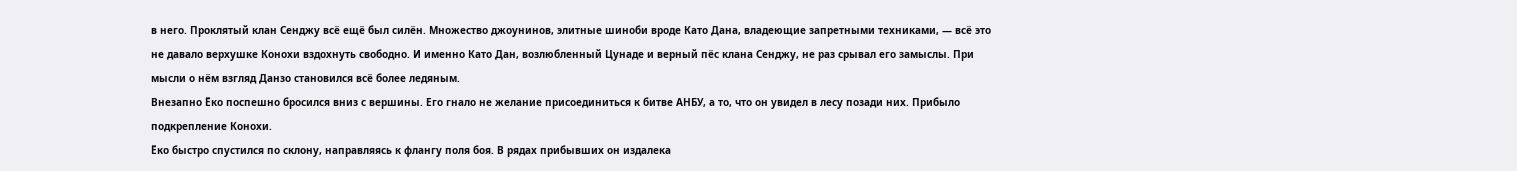в него. Проклятый клан Сенджу всё ещё был силён. Множество джоунинов, элитные шиноби вроде Като Дана, владеющие запретными техниками, — всё это не давало верхушке Конохи вздохнуть свободно. И именно Като Дан, возлюбленный Цунаде и верный пёс клана Сенджу, не раз срывал его замыслы. При мысли о нём взгляд Данзо становился всё более ледяным.
Внезапно Ёко поспешно бросился вниз с вершины. Его гнало не желание присоединиться к битве АНБУ, а то, что он увидел в лесу позади них. Прибыло подкрепление Конохи.
Ёко быстро спустился по склону, направляясь к флангу поля боя. В рядах прибывших он издалека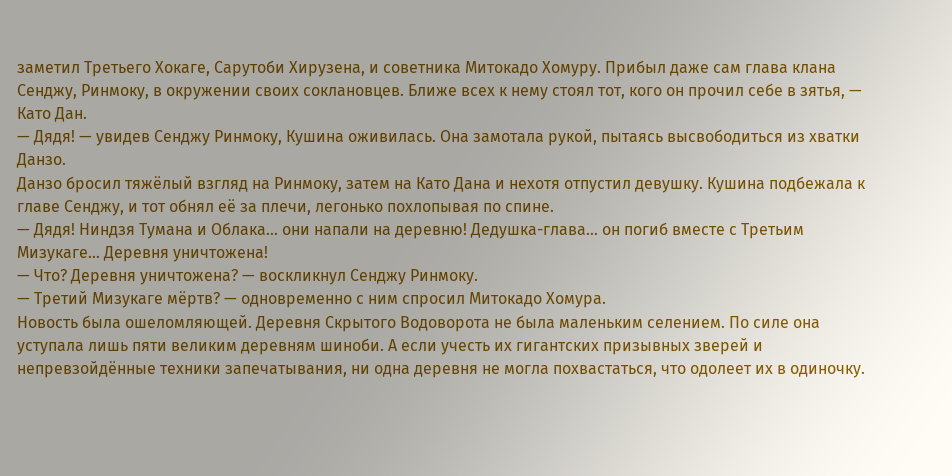заметил Третьего Хокаге, Сарутоби Хирузена, и советника Митокадо Хомуру. Прибыл даже сам глава клана Сенджу, Ринмоку, в окружении своих соклановцев. Ближе всех к нему стоял тот, кого он прочил себе в зятья, — Като Дан.
— Дядя! — увидев Сенджу Ринмоку, Кушина оживилась. Она замотала рукой, пытаясь высвободиться из хватки Данзо.
Данзо бросил тяжёлый взгляд на Ринмоку, затем на Като Дана и нехотя отпустил девушку. Кушина подбежала к главе Сенджу, и тот обнял её за плечи, легонько похлопывая по спине.
— Дядя! Ниндзя Тумана и Облака… они напали на деревню! Дедушка-глава… он погиб вместе с Третьим Мизукаге… Деревня уничтожена!
— Что? Деревня уничтожена? — воскликнул Сенджу Ринмоку.
— Третий Мизукаге мёртв? — одновременно с ним спросил Митокадо Хомура.
Новость была ошеломляющей. Деревня Скрытого Водоворота не была маленьким селением. По силе она уступала лишь пяти великим деревням шиноби. А если учесть их гигантских призывных зверей и непревзойдённые техники запечатывания, ни одна деревня не могла похвастаться, что одолеет их в одиночку.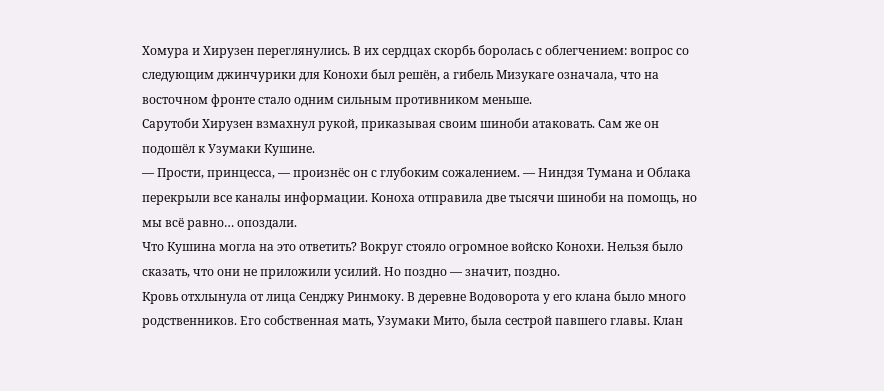Хомура и Хирузен переглянулись. В их сердцах скорбь боролась с облегчением: вопрос со следующим джинчурики для Конохи был решён, а гибель Мизукаге означала, что на восточном фронте стало одним сильным противником меньше.
Сарутоби Хирузен взмахнул рукой, приказывая своим шиноби атаковать. Сам же он подошёл к Узумаки Кушине.
— Прости, принцесса, — произнёс он с глубоким сожалением. — Ниндзя Тумана и Облака перекрыли все каналы информации. Коноха отправила две тысячи шиноби на помощь, но мы всё равно… опоздали.
Что Кушина могла на это ответить? Вокруг стояло огромное войско Конохи. Нельзя было сказать, что они не приложили усилий. Но поздно — значит, поздно.
Кровь отхлынула от лица Сенджу Ринмоку. В деревне Водоворота у его клана было много родственников. Его собственная мать, Узумаки Мито, была сестрой павшего главы. Клан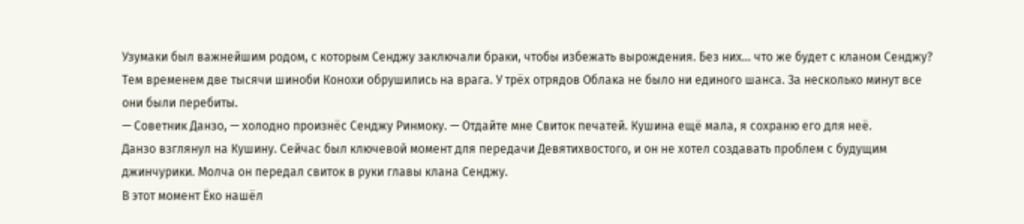Узумаки был важнейшим родом, с которым Сенджу заключали браки, чтобы избежать вырождения. Без них… что же будет с кланом Сенджу?
Тем временем две тысячи шиноби Конохи обрушились на врага. У трёх отрядов Облака не было ни единого шанса. За несколько минут все они были перебиты.
— Советник Данзо, — холодно произнёс Сенджу Ринмоку. — Отдайте мне Свиток печатей. Кушина ещё мала, я сохраню его для неё.
Данзо взглянул на Кушину. Сейчас был ключевой момент для передачи Девятихвостого, и он не хотел создавать проблем с будущим джинчурики. Молча он передал свиток в руки главы клана Сенджу.
В этот момент Ёко нашёл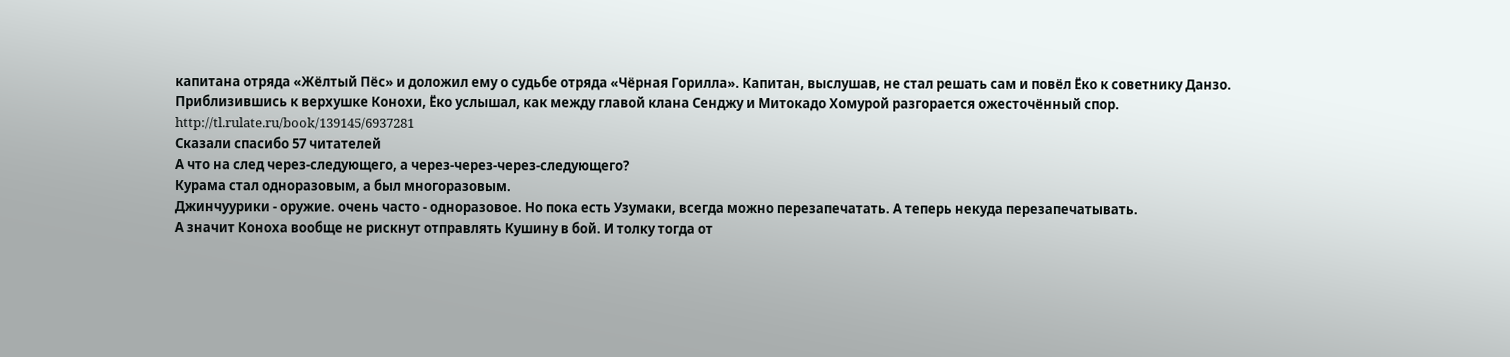капитана отряда «Жёлтый Пёс» и доложил ему о судьбе отряда «Чёрная Горилла». Капитан, выслушав, не стал решать сам и повёл Ёко к советнику Данзо.
Приблизившись к верхушке Конохи, Ёко услышал, как между главой клана Сенджу и Митокадо Хомурой разгорается ожесточённый спор.
http://tl.rulate.ru/book/139145/6937281
Сказали спасибо 57 читателей
А что на след через-следующего, а через-через-через-следующего?
Курама стал одноразовым, а был многоразовым.
Джинчуурики - оружие. очень часто - одноразовое. Но пока есть Узумаки, всегда можно перезапечатать. А теперь некуда перезапечатывать.
А значит Коноха вообще не рискнут отправлять Кушину в бой. И толку тогда от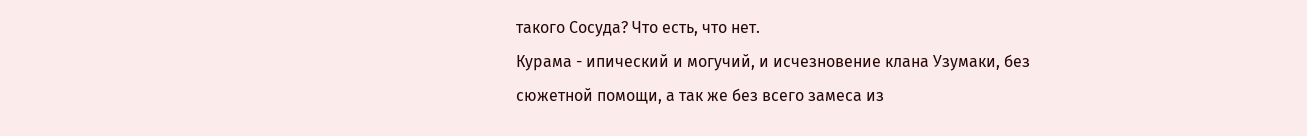такого Сосуда? Что есть, что нет.
Курама - ипический и могучий, и исчезновение клана Узумаки, без сюжетной помощи, а так же без всего замеса из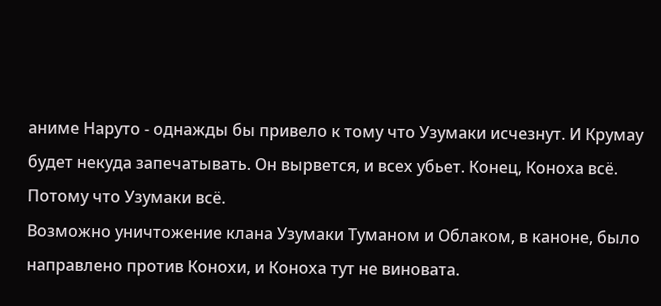аниме Наруто - однажды бы привело к тому что Узумаки исчезнут. И Крумау будет некуда запечатывать. Он вырвется, и всех убьет. Конец, Коноха всё. Потому что Узумаки всё.
Возможно уничтожение клана Узумаки Туманом и Облаком, в каноне, было направлено против Конохи, и Коноха тут не виновата.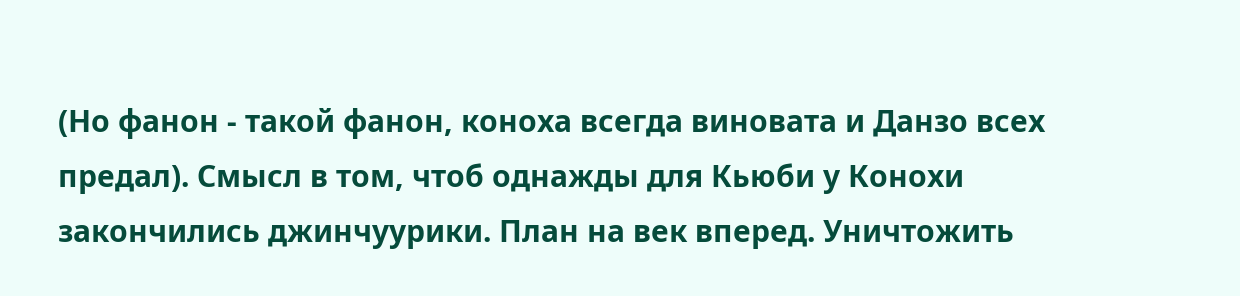(Но фанон - такой фанон, коноха всегда виновата и Данзо всех предал). Смысл в том, чтоб однажды для Кьюби у Конохи закончились джинчуурики. План на век вперед. Уничтожить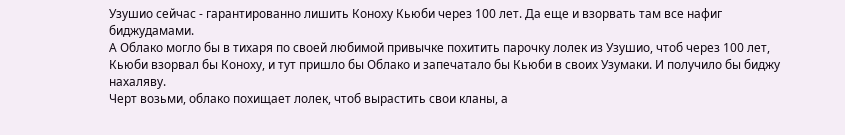Узушио сейчас - гарантированно лишить Коноху Кьюби через 100 лет. Да еще и взорвать там все нафиг биджудамами.
А Облако могло бы в тихаря по своей любимой привычке похитить парочку лолек из Узушио, чтоб через 100 лет, Кьюби взорвал бы Коноху, и тут пришло бы Облако и запечатало бы Кьюби в своих Узумаки. И получило бы биджу нахаляву.
Черт возьми, облако похищает лолек, чтоб вырастить свои кланы, а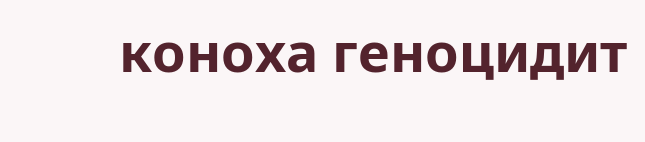коноха геноцидит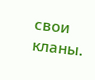свои кланы.